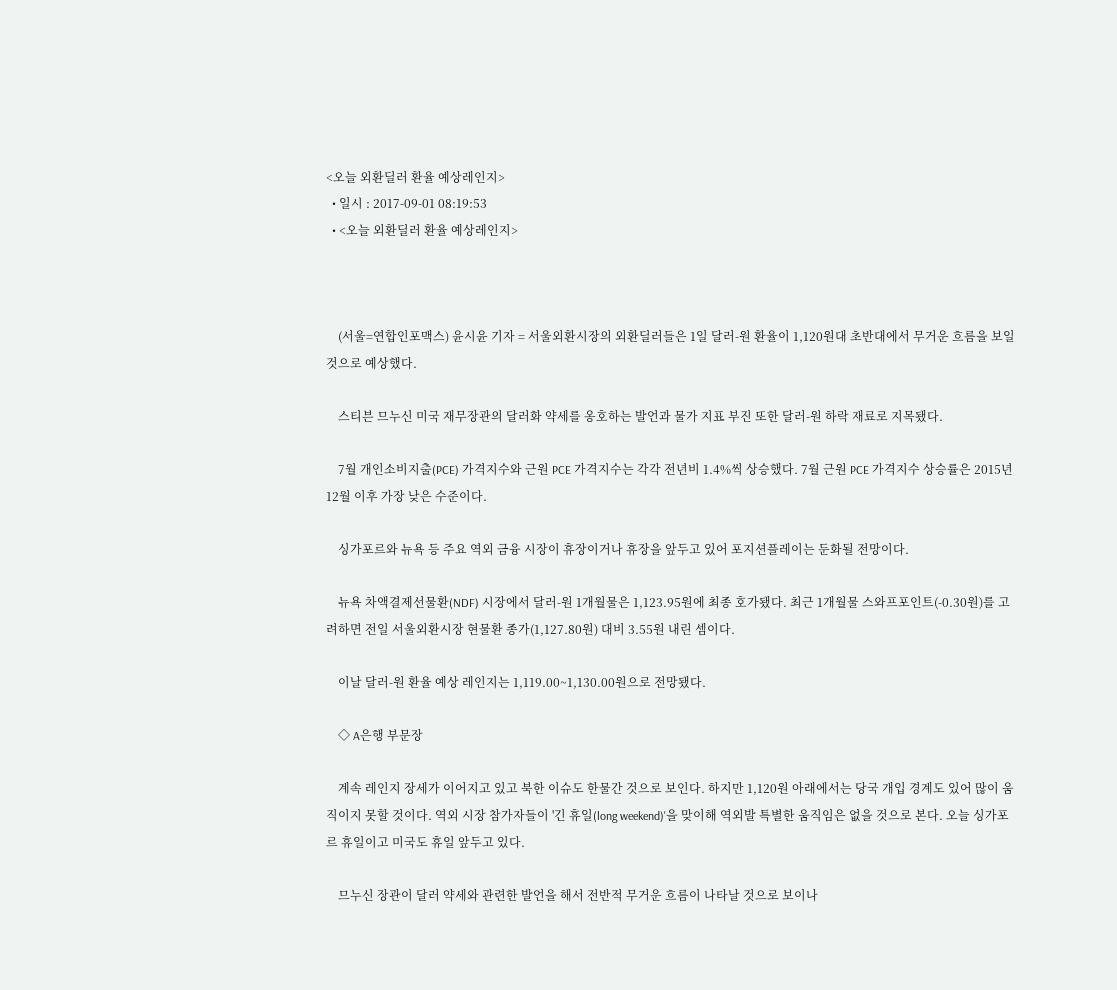<오늘 외환딜러 환율 예상레인지>
  • 일시 : 2017-09-01 08:19:53
  • <오늘 외환딜러 환율 예상레인지>



    (서울=연합인포맥스) 윤시윤 기자 = 서울외환시장의 외환딜러들은 1일 달러-원 환율이 1,120원대 초반대에서 무거운 흐름을 보일 것으로 예상했다.

    스티븐 므누신 미국 재무장관의 달러화 약세를 옹호하는 발언과 물가 지표 부진 또한 달러-원 하락 재료로 지목됐다.

    7월 개인소비지출(PCE) 가격지수와 근원 PCE 가격지수는 각각 전년비 1.4%씩 상승했다. 7월 근원 PCE 가격지수 상승률은 2015년 12월 이후 가장 낮은 수준이다.

    싱가포르와 뉴욕 등 주요 역외 금융 시장이 휴장이거나 휴장을 앞두고 있어 포지션플레이는 둔화될 전망이다.

    뉴욕 차액결제선물환(NDF) 시장에서 달러-원 1개월물은 1,123.95원에 최종 호가됐다. 최근 1개월물 스와프포인트(-0.30원)를 고려하면 전일 서울외환시장 현물환 종가(1,127.80원) 대비 3.55원 내린 셈이다.

    이날 달러-원 환율 예상 레인지는 1,119.00~1,130.00원으로 전망됐다.

    ◇ A은행 부문장

    계속 레인지 장세가 이어지고 있고 북한 이슈도 한물간 것으로 보인다. 하지만 1,120원 아래에서는 당국 개입 경계도 있어 많이 움직이지 못할 것이다. 역외 시장 참가자들이 '긴 휴일(long weekend)'을 맞이해 역외발 특별한 움직임은 없을 것으로 본다. 오늘 싱가포르 휴일이고 미국도 휴일 앞두고 있다.

    므누신 장관이 달러 약세와 관련한 발언을 해서 전반적 무거운 흐름이 나타날 것으로 보이나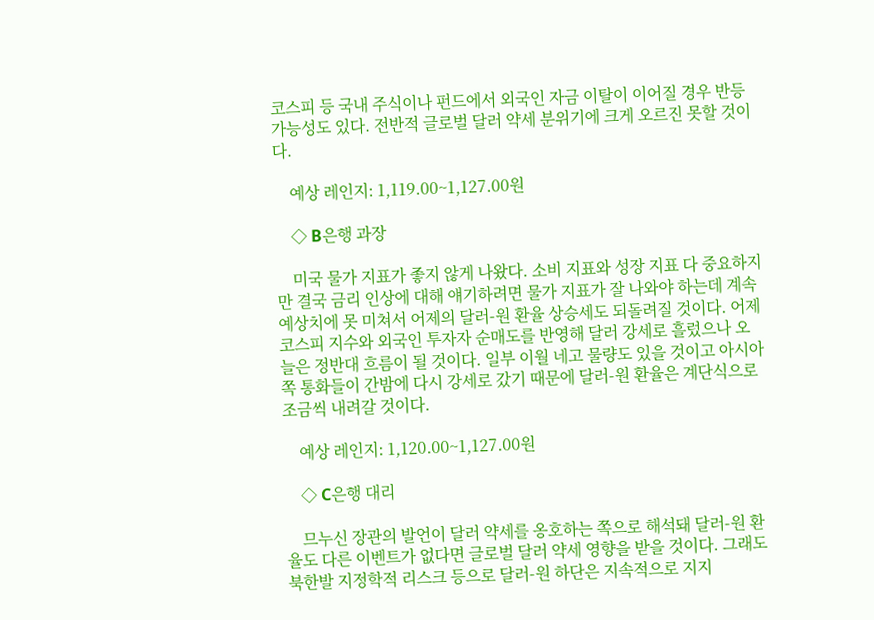코스피 등 국내 주식이나 펀드에서 외국인 자금 이탈이 이어질 경우 반등 가능성도 있다. 전반적 글로벌 달러 약세 분위기에 크게 오르진 못할 것이다.

    예상 레인지: 1,119.00~1,127.00원

    ◇ B은행 과장

    미국 물가 지표가 좋지 않게 나왔다. 소비 지표와 성장 지표 다 중요하지만 결국 금리 인상에 대해 얘기하려면 물가 지표가 잘 나와야 하는데 계속 예상치에 못 미쳐서 어제의 달러-원 환율 상승세도 되돌려질 것이다. 어제 코스피 지수와 외국인 투자자 순매도를 반영해 달러 강세로 흘렀으나 오늘은 정반대 흐름이 될 것이다. 일부 이월 네고 물량도 있을 것이고 아시아 쪽 통화들이 간밤에 다시 강세로 갔기 때문에 달러-원 환율은 계단식으로 조금씩 내려갈 것이다.

    예상 레인지: 1,120.00~1,127.00원

    ◇ C은행 대리

    므누신 장관의 발언이 달러 약세를 옹호하는 쪽으로 해석돼 달러-원 환율도 다른 이벤트가 없다면 글로벌 달러 약세 영향을 받을 것이다. 그래도 북한발 지정학적 리스크 등으로 달러-원 하단은 지속적으로 지지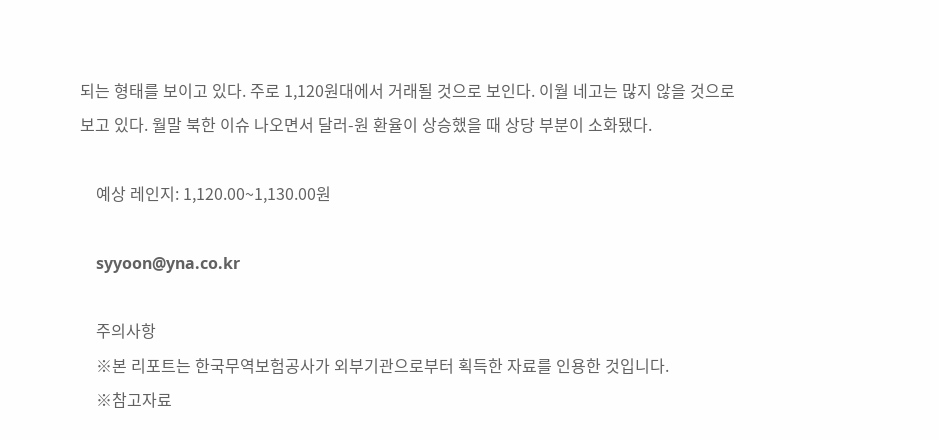되는 형태를 보이고 있다. 주로 1,120원대에서 거래될 것으로 보인다. 이월 네고는 많지 않을 것으로 보고 있다. 월말 북한 이슈 나오면서 달러-원 환율이 상승했을 때 상당 부분이 소화됐다.

    예상 레인지: 1,120.00~1,130.00원

    syyoon@yna.co.kr

    주의사항
    ※본 리포트는 한국무역보험공사가 외부기관으로부터 획득한 자료를 인용한 것입니다.
    ※참고자료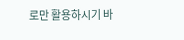로만 활용하시기 바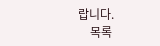랍니다.
    목록